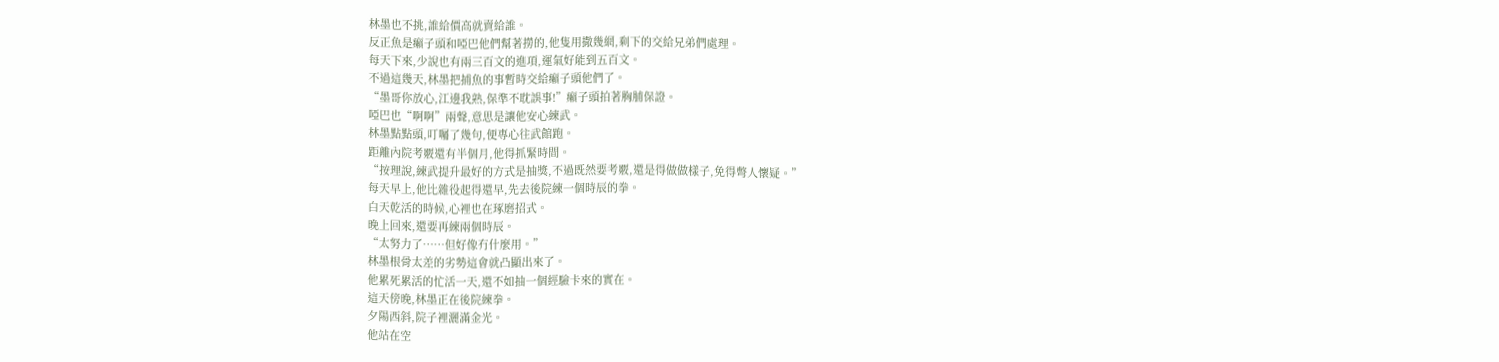林墨也不挑,誰給價高就賣給誰。
反正魚是癩子頭和啞巴他們幫著撈的,他隻用撒幾網,剩下的交給兄弟們處理。
每天下來,少說也有兩三百文的進項,運氣好能到五百文。
不過這幾天,林墨把捕魚的事暫時交給癩子頭他們了。
“墨哥你放心,江邊我熟,保準不耽誤事!”癩子頭拍著胸脯保證。
啞巴也“啊啊”兩聲,意思是讓他安心練武。
林墨點點頭,叮囑了幾句,便專心往武館跑。
距離內院考覈還有半個月,他得抓緊時間。
“按理說,練武提升最好的方式是抽獎,不過既然要考覈,還是得做做樣子,免得彆人懷疑。”
每天早上,他比雜役起得還早,先去後院練一個時辰的拳。
白天乾活的時候,心裡也在琢磨招式。
晚上回來,還要再練兩個時辰。
“太努力了……但好像冇什麼用。”
林墨根骨太差的劣勢這會就凸顯出來了。
他累死累活的忙活一天,還不如抽一個經驗卡來的實在。
這天傍晚,林墨正在後院練拳。
夕陽西斜,院子裡灑滿金光。
他站在空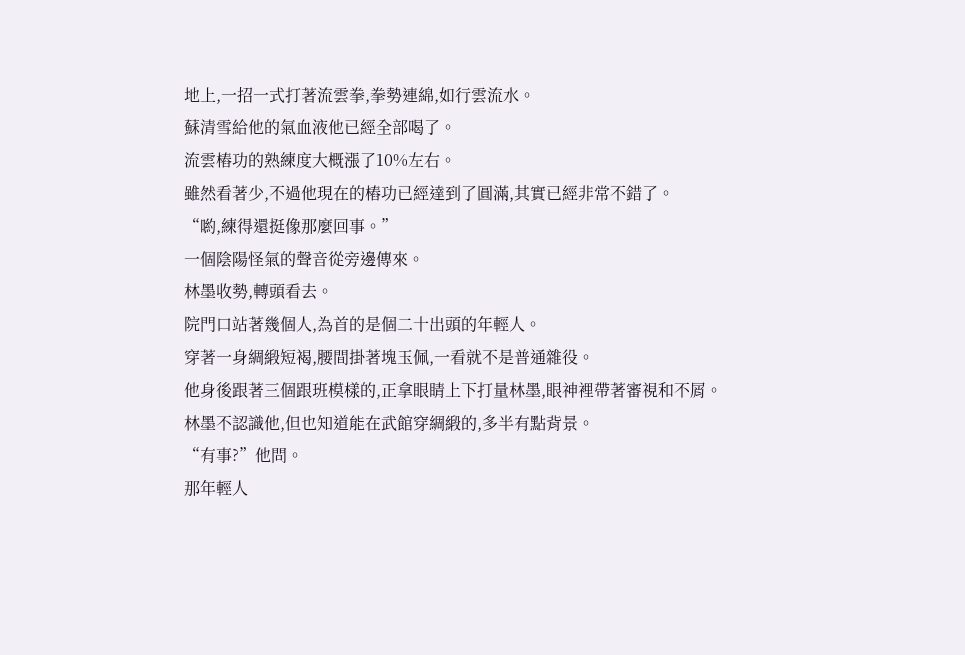地上,一招一式打著流雲拳,拳勢連綿,如行雲流水。
蘇清雪給他的氣血液他已經全部喝了。
流雲樁功的熟練度大概漲了10%左右。
雖然看著少,不過他現在的樁功已經達到了圓滿,其實已經非常不錯了。
“喲,練得還挺像那麼回事。”
一個陰陽怪氣的聲音從旁邊傳來。
林墨收勢,轉頭看去。
院門口站著幾個人,為首的是個二十出頭的年輕人。
穿著一身綢緞短褐,腰間掛著塊玉佩,一看就不是普通雜役。
他身後跟著三個跟班模樣的,正拿眼睛上下打量林墨,眼神裡帶著審視和不屑。
林墨不認識他,但也知道能在武館穿綢緞的,多半有點背景。
“有事?”他問。
那年輕人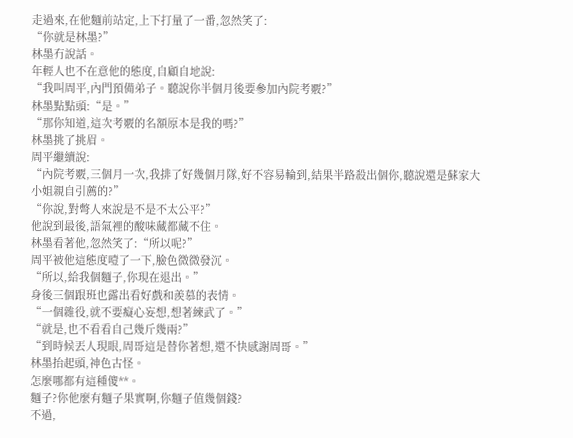走過來,在他麵前站定,上下打量了一番,忽然笑了:
“你就是林墨?”
林墨冇說話。
年輕人也不在意他的態度,自顧自地說:
“我叫周平,內門預備弟子。聽說你半個月後要參加內院考覈?”
林墨點點頭:“是。”
“那你知道,這次考覈的名額原本是我的嗎?”
林墨挑了挑眉。
周平繼續說:
“內院考覈,三個月一次,我排了好幾個月隊,好不容易輪到,結果半路殺出個你,聽說還是蘇家大小姐親自引薦的?”
“你說,對彆人來說是不是不太公平?”
他說到最後,語氣裡的酸味藏都藏不住。
林墨看著他,忽然笑了:“所以呢?”
周平被他這態度噎了一下,臉色微微發沉。
“所以,給我個麵子,你現在退出。”
身後三個跟班也露出看好戲和羨慕的表情。
“一個雜役,就不要癡心妄想,想著練武了。”
“就是,也不看看自己幾斤幾兩?”
“到時候丟人現眼,周哥這是替你著想,還不快感謝周哥。”
林墨抬起頭,神色古怪。
怎麼哪都有這種傻**。
麵子?你他麼有麵子果實啊,你麵子值幾個錢?
不過,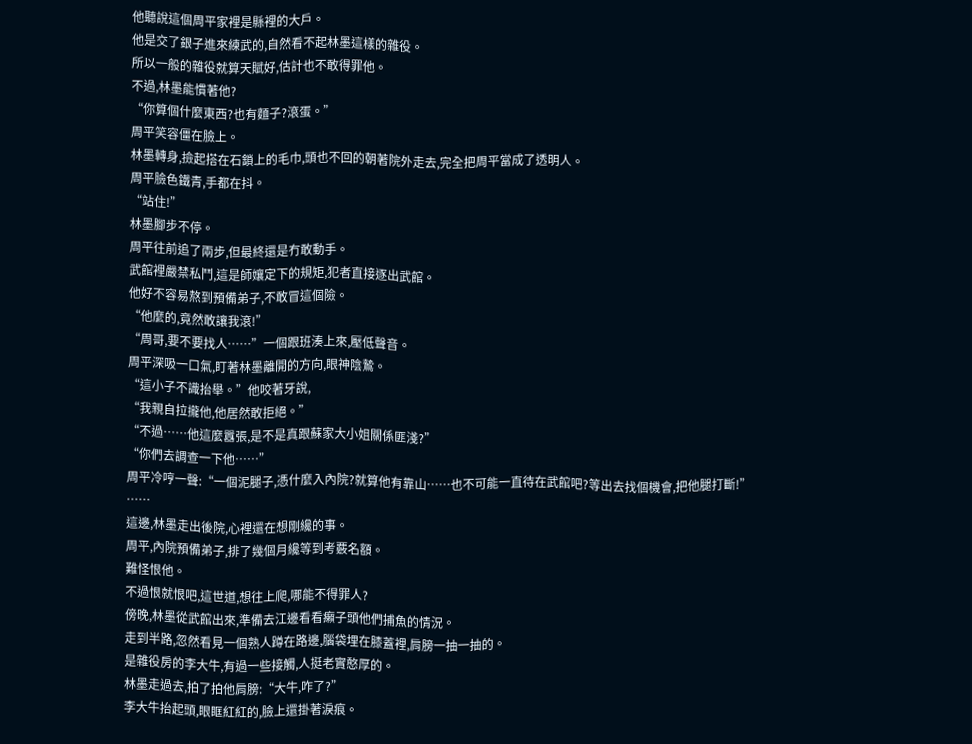他聽說這個周平家裡是縣裡的大戶。
他是交了銀子進來練武的,自然看不起林墨這樣的雜役。
所以一般的雜役就算天賦好,估計也不敢得罪他。
不過,林墨能慣著他?
“你算個什麼東西?也有麵子?滾蛋。”
周平笑容僵在臉上。
林墨轉身,撿起搭在石鎖上的毛巾,頭也不回的朝著院外走去,完全把周平當成了透明人。
周平臉色鐵青,手都在抖。
“站住!”
林墨腳步不停。
周平往前追了兩步,但最終還是冇敢動手。
武館裡嚴禁私鬥,這是師孃定下的規矩,犯者直接逐出武館。
他好不容易熬到預備弟子,不敢冒這個險。
“他麼的,竟然敢讓我滾!”
“周哥,要不要找人……”一個跟班湊上來,壓低聲音。
周平深吸一口氣,盯著林墨離開的方向,眼神陰鷙。
“這小子不識抬舉。”他咬著牙說,
“我親自拉攏他,他居然敢拒絕。”
“不過……他這麼囂張,是不是真跟蘇家大小姐關係匪淺?”
“你們去調查一下他……”
周平冷哼一聲:“一個泥腿子,憑什麼入內院?就算他有靠山……也不可能一直待在武館吧?等出去找個機會,把他腿打斷!”
……
這邊,林墨走出後院,心裡還在想剛纔的事。
周平,內院預備弟子,排了幾個月纔等到考覈名額。
難怪恨他。
不過恨就恨吧,這世道,想往上爬,哪能不得罪人?
傍晚,林墨從武館出來,準備去江邊看看癩子頭他們捕魚的情況。
走到半路,忽然看見一個熟人蹲在路邊,腦袋埋在膝蓋裡,肩膀一抽一抽的。
是雜役房的李大牛,有過一些接觸,人挺老實憨厚的。
林墨走過去,拍了拍他肩膀:“大牛,咋了?”
李大牛抬起頭,眼眶紅紅的,臉上還掛著淚痕。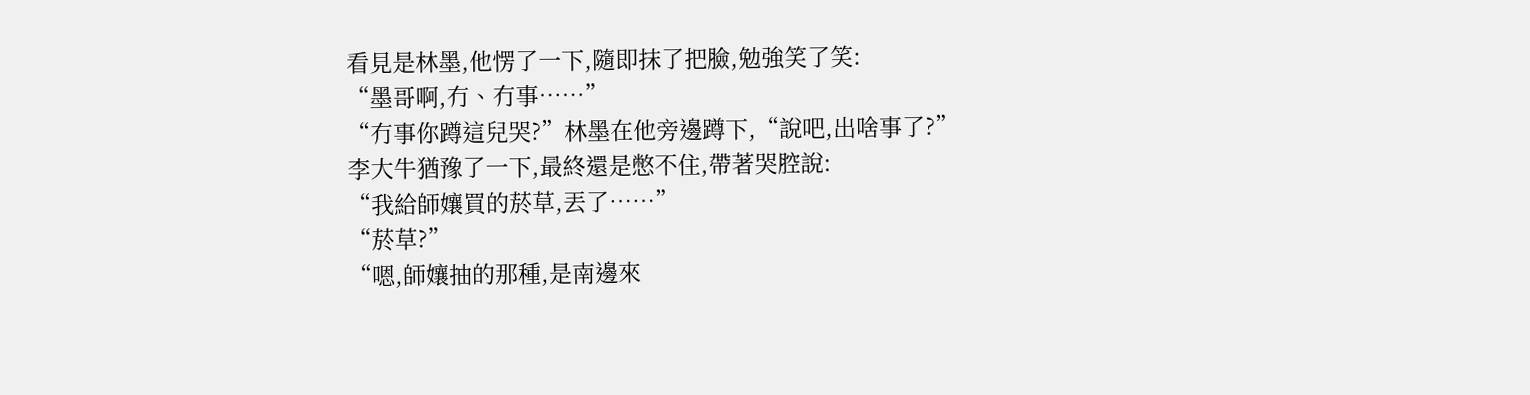看見是林墨,他愣了一下,隨即抹了把臉,勉強笑了笑:
“墨哥啊,冇、冇事……”
“冇事你蹲這兒哭?”林墨在他旁邊蹲下,“說吧,出啥事了?”
李大牛猶豫了一下,最終還是憋不住,帶著哭腔說:
“我給師孃買的菸草,丟了……”
“菸草?”
“嗯,師孃抽的那種,是南邊來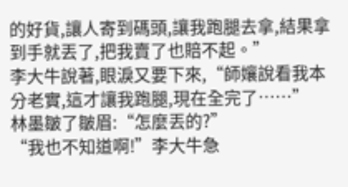的好貨,讓人寄到碼頭,讓我跑腿去拿,結果拿到手就丟了,把我賣了也賠不起。”
李大牛說著,眼淚又要下來,“師孃說看我本分老實,這才讓我跑腿,現在全完了……”
林墨皺了皺眉:“怎麼丟的?”
“我也不知道啊!”李大牛急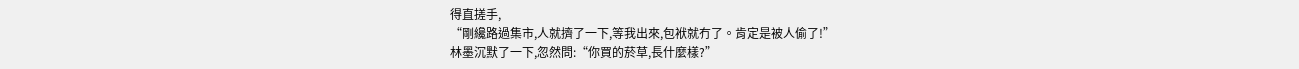得直搓手,
“剛纔路過集市,人就擠了一下,等我出來,包袱就冇了。肯定是被人偷了!”
林墨沉默了一下,忽然問:“你買的菸草,長什麼樣?”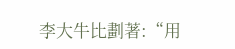李大牛比劃著:“用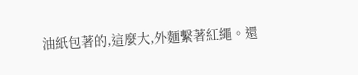油紙包著的,這麼大,外麵繫著紅繩。還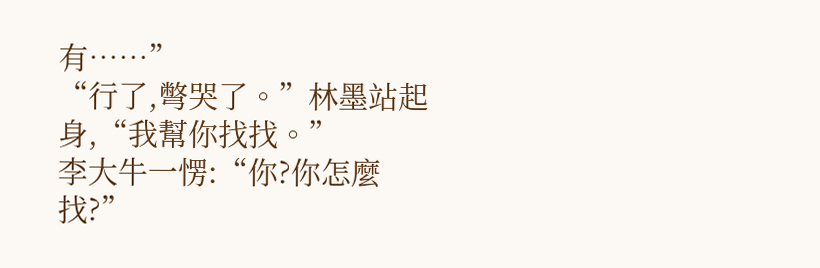有……”
“行了,彆哭了。”林墨站起身,“我幫你找找。”
李大牛一愣:“你?你怎麼找?”